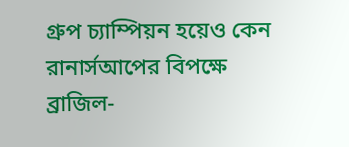গ্রুপ চ্যাম্পিয়ন হয়েও কেন রানার্সআপের বিপক্ষে ব্রাজিল-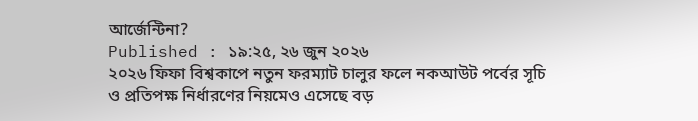আর্জেন্টিনা?
Published : ১৯:২৫, ২৬ জুন ২০২৬
২০২৬ ফিফা বিশ্বকাপে নতুন ফরম্যাট চালুর ফলে নকআউট পর্বের সূচি ও প্রতিপক্ষ নির্ধারণের নিয়মেও এসেছে বড়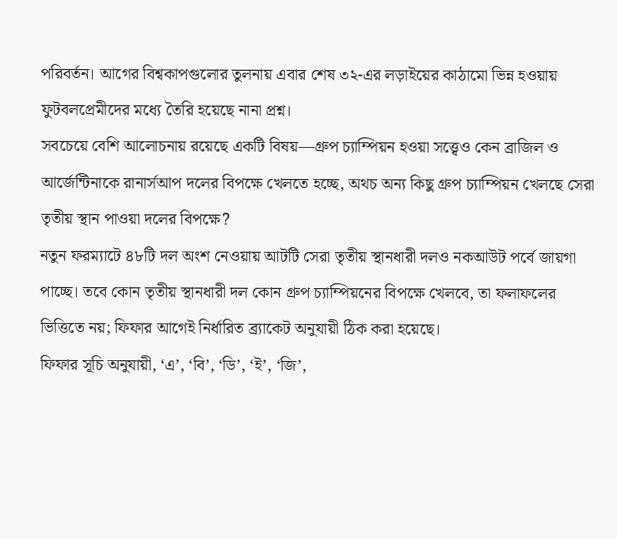পরিবর্তন। আগের বিশ্বকাপগুলোর তুলনায় এবার শেষ ৩২-এর লড়াইয়ের কাঠামো ভিন্ন হওয়ায় ফুটবলপ্রেমীদের মধ্যে তৈরি হয়েছে নানা প্রশ্ন।
সবচেয়ে বেশি আলোচনায় রয়েছে একটি বিষয়—গ্রুপ চ্যাম্পিয়ন হওয়া সত্ত্বেও কেন ব্রাজিল ও আর্জেন্টিনাকে রানার্সআপ দলের বিপক্ষে খেলতে হচ্ছে, অথচ অন্য কিছু গ্রুপ চ্যাম্পিয়ন খেলছে সেরা তৃতীয় স্থান পাওয়া দলের বিপক্ষে?
নতুন ফরম্যাটে ৪৮টি দল অংশ নেওয়ায় আটটি সেরা তৃতীয় স্থানধারী দলও নকআউট পর্বে জায়গা পাচ্ছে। তবে কোন তৃতীয় স্থানধারী দল কোন গ্রুপ চ্যাম্পিয়নের বিপক্ষে খেলবে, তা ফলাফলের ভিত্তিতে নয়; ফিফার আগেই নির্ধারিত ব্র্যাকেট অনুযায়ী ঠিক করা হয়েছে।
ফিফার সূচি অনুযায়ী, ‘এ’, ‘বি’, ‘ডি’, ‘ই’, ‘জি’,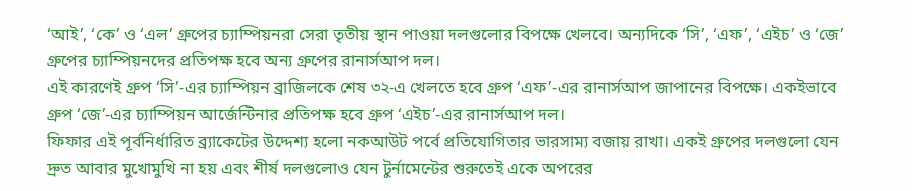‘আই’, ‘কে’ ও ‘এল’ গ্রুপের চ্যাম্পিয়নরা সেরা তৃতীয় স্থান পাওয়া দলগুলোর বিপক্ষে খেলবে। অন্যদিকে ‘সি’, ‘এফ’, ‘এইচ’ ও ‘জে’ গ্রুপের চ্যাম্পিয়নদের প্রতিপক্ষ হবে অন্য গ্রুপের রানার্সআপ দল।
এই কারণেই গ্রুপ ‘সি’-এর চ্যাম্পিয়ন ব্রাজিলকে শেষ ৩২-এ খেলতে হবে গ্রুপ ‘এফ’-এর রানার্সআপ জাপানের বিপক্ষে। একইভাবে গ্রুপ ‘জে’-এর চ্যাম্পিয়ন আর্জেন্টিনার প্রতিপক্ষ হবে গ্রুপ ‘এইচ’-এর রানার্সআপ দল।
ফিফার এই পূর্বনির্ধারিত ব্র্যাকেটের উদ্দেশ্য হলো নকআউট পর্বে প্রতিযোগিতার ভারসাম্য বজায় রাখা। একই গ্রুপের দলগুলো যেন দ্রুত আবার মুখোমুখি না হয় এবং শীর্ষ দলগুলোও যেন টুর্নামেন্টের শুরুতেই একে অপরের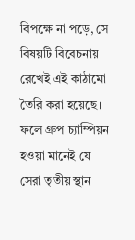বিপক্ষে না পড়ে, সে বিষয়টি বিবেচনায় রেখেই এই কাঠামো তৈরি করা হয়েছে।
ফলে গ্রুপ চ্যাম্পিয়ন হওয়া মানেই যে সেরা তৃতীয় স্থান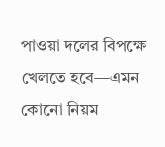পাওয়া দলের বিপক্ষে খেলতে হবে—এমন কোনো নিয়ম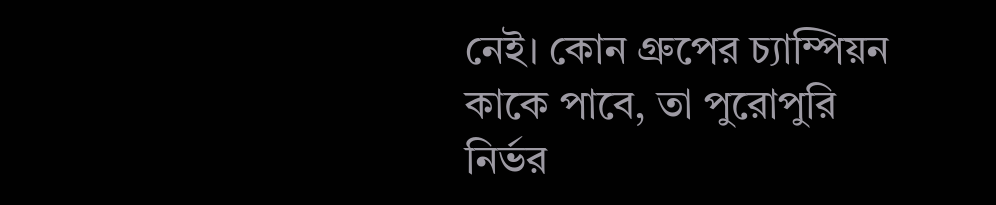নেই। কোন গ্রুপের চ্যাম্পিয়ন কাকে পাবে, তা পুরোপুরি নির্ভর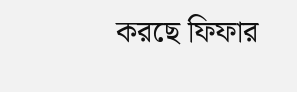করছে ফিফার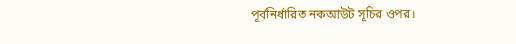পূর্বনির্ধারিত নকআউট সূচির ওপর।